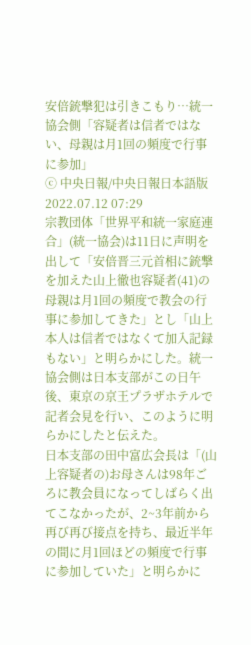安倍銃撃犯は引きこもり…統一協会側「容疑者は信者ではない、母親は月1回の頻度で行事に参加」
ⓒ 中央日報/中央日報日本語版2022.07.12 07:29
宗教団体「世界平和統一家庭連合」(統一協会)は11日に声明を出して「安倍晋三元首相に銃撃を加えた山上徹也容疑者(41)の母親は月1回の頻度で教会の行事に参加してきた」とし「山上本人は信者ではなくて加入記録もない」と明らかにした。統一協会側は日本支部がこの日午後、東京の京王プラザホテルで記者会見を行い、このように明らかにしたと伝えた。
日本支部の田中富広会長は「(山上容疑者の)お母さんは98年ごろに教会員になってしばらく出てこなかったが、2~3年前から再び再び接点を持ち、最近半年の間に月1回ほどの頻度で行事に参加していた」と明らかに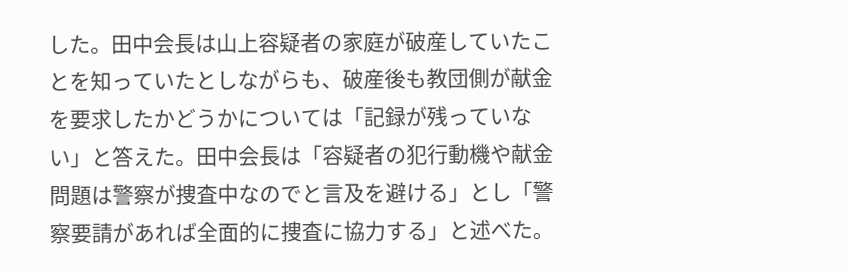した。田中会長は山上容疑者の家庭が破産していたことを知っていたとしながらも、破産後も教団側が献金を要求したかどうかについては「記録が残っていない」と答えた。田中会長は「容疑者の犯行動機や献金問題は警察が捜査中なのでと言及を避ける」とし「警察要請があれば全面的に捜査に協力する」と述べた。